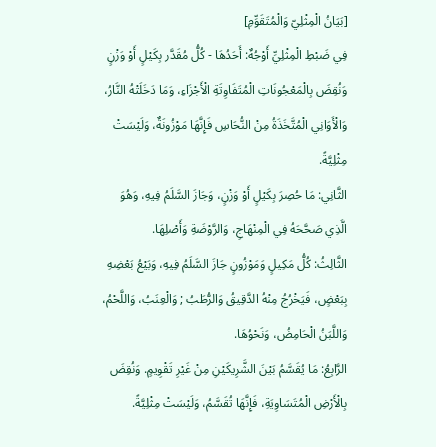[بَيَانُ الْمِثْلِيّ وَالْمُتَقَوِّمِ]
فِي ضَبْطِ الْمِثْلِيِّ أَوْجُهٌ: أَحَدُهَا - كُلُّ مُقَدَّر بِكَيْلٍ أَوْ وَزْنٍ وَنُقِضَ بِالْمَعْجُونَاتِ الْمُتَفَاوِتَةِ الْأَجْزَاءِ، وَمَا دَخَلَتْهُ النَّارُ، وَالْأَوَانِي الْمُتَّخَذَةُ مِنْ النُّحَاسِ فَإِنَّهَا مَوْزُونَةٌ، وَلَيْسَتْ مِثْلِيَّةً.
الثَّانِي: مَا حُصِرَ بِكَيْلٍ أَوْ وَزْنٍ، وَجَازَ السَّلَمُ فِيهِ، وَهُوَ الَّذِي صَحَّحَهُ فِي الْمِنْهَاجِ، وَالرَّوْضَةِ وَأَصْلِهَا.
الثَّالِثُ: كُلُّ مَكِيلٍ وَمَوْزُونٍ جَازَ السَّلَمُ فِيهِ، وَبَيْعُ بَعْضِهِ بِبَعْضٍ، فَيَخْرُجُ مِنْهُ الدَّقِيقُ وَالرُّطَبُ ; وَالْعِنَبُ، وَاللَّحْمُ، وَاللَّبَنُ الْحَامِضُ، وَنَحْوُهَا.
الرَّابِعُ: مَا يُقَسَّمُ بَيْنَ الشَّرِيكَيْنِ مِنْ غَيْرِ تَقْوِيمٍ. وَنُقِضَ بِالْأَرْضِ الْمُتَسَاوِيَةِ، فَإِنَّهَا تُقَسَّمُ، وَلَيْسَتْ مِثْلِيَّةً.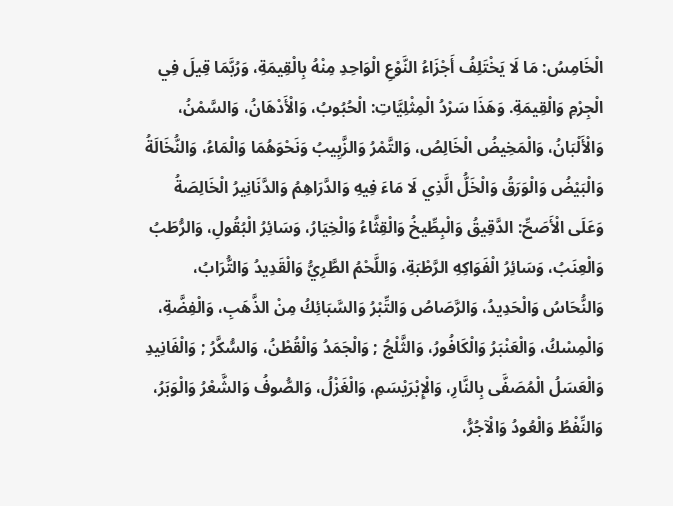الْخَامِسُ: مَا لَا يَخْتَلِفُ أَجْزَاءُ النَّوْعِ الْوَاحِدِ مِنْهُ بِالْقِيمَةِ، وَرُبَّمَا قِيلَ فِي الْجِرْمِ وَالْقِيمَةِ. وَهَذَا سَرْدُ الْمِثْلِيَّاتِ: الْحُبُوبُ، وَالْأَدْهَانُ، وَالسَّمْنُ، وَالْأَلْبَانُ، وَالْمَخِيضُ الْخَالِصُ، وَالتَّمْرُ وَالزَّبِيبُ وَنَحْوَهُمَا وَالْمَاءُ، وَالنُّخَالَةُ وَالْبَيْضُ وَالْوَرَقُ وَالْخَلُّ الَّذِي لَا مَاءَ فِيهِ وَالدَّرَاهِمُ وَالدَّنَانِيرُ الْخَالِصَةُ وَعَلَى الْأَصَحِّ: الدَّقِيقُ وَالْبِطِّيخُ وَالْقِثَّاءُ وَالْخِيَارُ، وَسَائِرُ الْبُقُولِ، وَالرُّطَبُ وَالْعِنَبُ، وَسَائِرُ الْفَوَاكِهِ الرَّطْبَةِ، وَاللَّحْمُ الطَّرِيُّ وَالْقَدِيدُ وَالتُّرَابُ، وَالنُّحَاسُ وَالْحَدِيدُ، وَالرَّصَاصُ وَالتِّبْرُ وَالسَّبَائِكُ مِنْ الذَّهَبِ، وَالْفِضَّةِ، وَالْمِسْكُ، وَالْعَنْبَرُ وَالْكَافُورُ، وَالثَّلْجُ ; وَالْجَمَدُ وَالْقُطْنُ، وَالسُّكَّرُ ; وَالْفَانِيدِ وَالْعَسَلُ الْمُصَفَّى بِالنَّارِ، وَالْإِبْرَيْسَمِ، وَالْغَزْلُ، وَالصُّوفُ وَالشَّعْرُ وَالْوَبَرُ، وَالنِّفْطُ وَالْعُودُ وَالْآجُرُّ،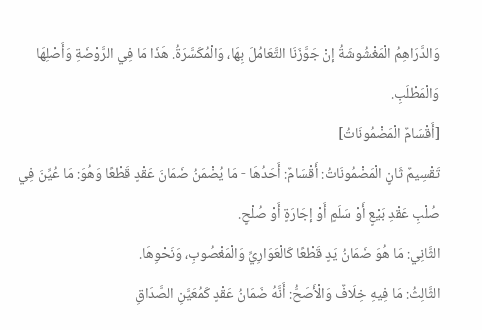وَالدَّرَاهِمُ الْمَغْشُوشَةُ إنْ جَوَّزَنَا التَّعَامُلَ بِهَا، وَالْمُكَسَّرَةُ. هَذَا مَا فِي الرَّوْضَةِ وَأَصْلِهَا وَالْمَطْلَبِ.
[أَقْسَامٌ الْمَضْمُونَاتُ]
تَقْسِيمٌ ثَانٍ الْمَضْمُونَاتُ: أَقْسَامٌ: أَحَدُهَا - مَا يُضْمَنُ ضَمَانَ عَقْدٍ قَطْعًا وَهُوَ: مَا عُيِّنَ فِي صُلْبِ عَقْدِ بَيْعٍ أَوْ سَلَمٍ أَوْ إجَارَةٍ أَوْ صُلْحٍ.
الثَّانِي: مَا هُوَ ضَمَانُ يَدٍ قَطْعًا كَالْعَوَارِيِّ وَالْمَغْصُوبِ، وَنَحْوِهَا.
الثَّالِثُ: مَا فِيهِ خِلَافٌ وَالْأَصَحُّ: أَنَّهُ ضَمَانُ عَقْدٍ كَمُعَيَّنِ الصَّدَاقِ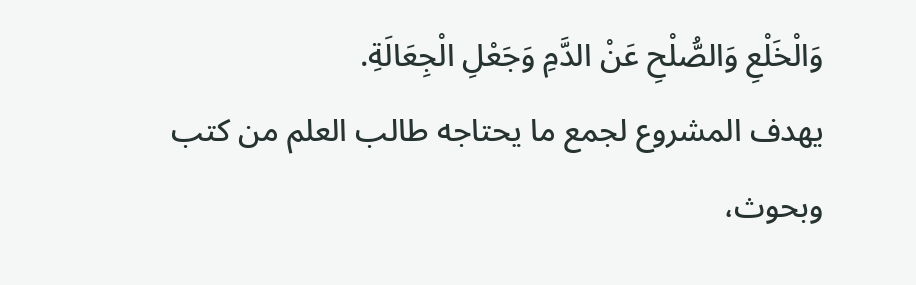وَالْخَلْعِ وَالصُّلْحِ عَنْ الدَّمِ وَجَعْلِ الْجِعَالَةِ.
يهدف المشروع لجمع ما يحتاجه طالب العلم من كتب وبحوث،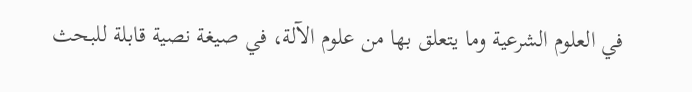في العلوم الشرعية وما يتعلق بها من علوم الآلة، في صيغة نصية قابلة للبحث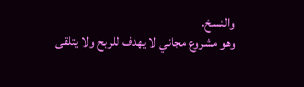والنسخ.
وهو مشروع مجاني لا يهدف للربح ولا يتلقى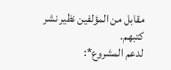مقابل من المؤلفين نظير نشر كتبهم.
لدعم المشروع*: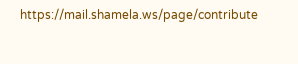https://mail.shamela.ws/page/contribute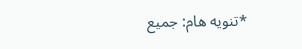*تنويه هام: جميع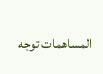المساهمات توجه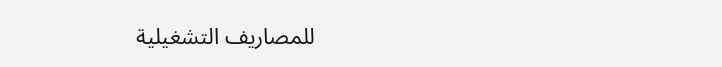للمصاريف التشغيلية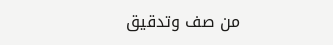من صف وتدقيق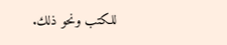للكتب ونحو ذلك.